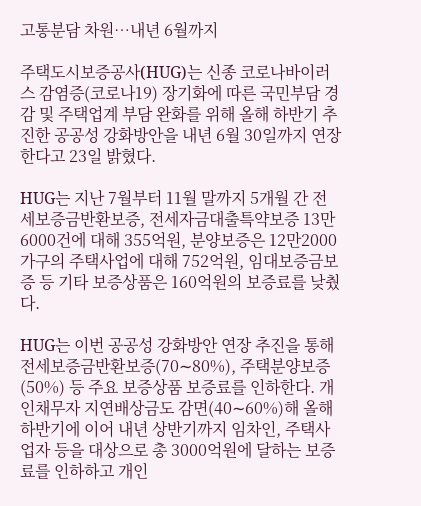고통분담 차원…내년 6월까지

주택도시보증공사(HUG)는 신종 코로나바이러스 감염증(코로나19) 장기화에 따른 국민부담 경감 및 주택업계 부담 완화를 위해 올해 하반기 추진한 공공성 강화방안을 내년 6월 30일까지 연장한다고 23일 밝혔다.

HUG는 지난 7월부터 11월 말까지 5개월 간 전세보증금반환보증, 전세자금대출특약보증 13만6000건에 대해 355억원, 분양보증은 12만2000가구의 주택사업에 대해 752억원, 임대보증금보증 등 기타 보증상품은 160억원의 보증료를 낮췄다.

HUG는 이번 공공성 강화방안 연장 추진을 통해 전세보증금반환보증(70∼80%), 주택분양보증(50%) 등 주요 보증상품 보증료를 인하한다. 개인채무자 지연배상금도 감면(40∼60%)해 올해 하반기에 이어 내년 상반기까지 임차인, 주택사업자 등을 대상으로 총 3000억원에 달하는 보증료를 인하하고 개인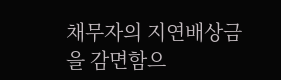채무자의 지연배상금을 감면함으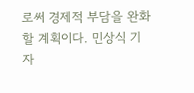로써 경제적 부담을 완화할 계획이다. 민상식 기자